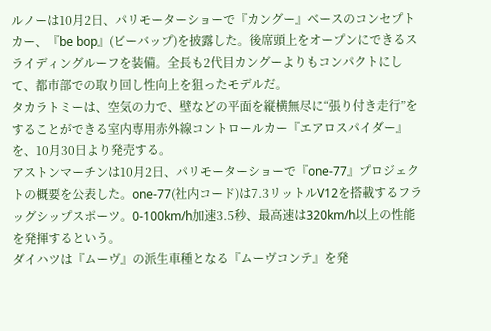ルノーは10月2日、パリモーターショーで『カングー』ベースのコンセプトカー、『be bop』(ビーバップ)を披露した。後席頭上をオープンにできるスライディングルーフを装備。全長も2代目カングーよりもコンパクトにして、都市部での取り回し性向上を狙ったモデルだ。
タカラトミーは、空気の力で、壁などの平面を縦横無尽に“張り付き走行”をすることができる室内専用赤外線コントロールカー『エアロスパイダー』を、10月30日より発売する。
アストンマーチンは10月2日、パリモーターショーで『one-77』プロジェクトの概要を公表した。one-77(社内コード)は7.3リットルV12を搭載するフラッグシップスポーツ。0-100km/h加速3.5秒、最高速は320km/h以上の性能を発揮するという。
ダイハツは『ムーヴ』の派生車種となる『ムーヴコンテ』を発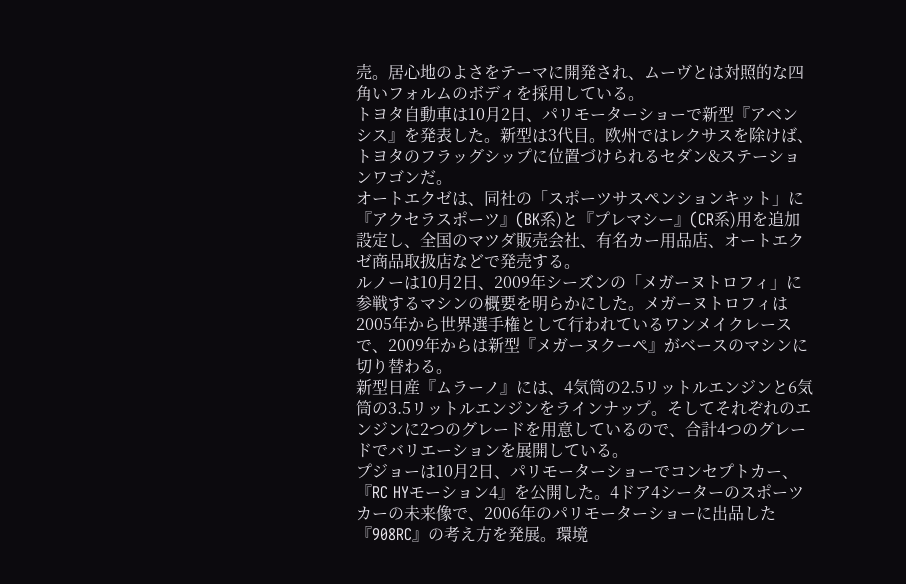売。居心地のよさをテーマに開発され、ムーヴとは対照的な四角いフォルムのボディを採用している。
トヨタ自動車は10月2日、パリモーターショーで新型『アベンシス』を発表した。新型は3代目。欧州ではレクサスを除けば、トヨタのフラッグシップに位置づけられるセダン&ステーションワゴンだ。
オートエクゼは、同社の「スポーツサスペンションキット」に『アクセラスポーツ』(BK系)と『プレマシー』(CR系)用を追加設定し、全国のマツダ販売会社、有名カー用品店、オートエクゼ商品取扱店などで発売する。
ルノーは10月2日、2009年シーズンの「メガーヌトロフィ」に参戦するマシンの概要を明らかにした。メガーヌトロフィは2005年から世界選手権として行われているワンメイクレースで、2009年からは新型『メガーヌクーペ』がベースのマシンに切り替わる。
新型日産『ムラーノ』には、4気筒の2.5リットルエンジンと6気筒の3.5リットルエンジンをラインナップ。そしてそれぞれのエンジンに2つのグレードを用意しているので、合計4つのグレードでバリエーションを展開している。
プジョーは10月2日、パリモーターショーでコンセプトカー、『RC HYモーション4』を公開した。4ドア4シーターのスポーツカーの未来像で、2006年のパリモーターショーに出品した『908RC』の考え方を発展。環境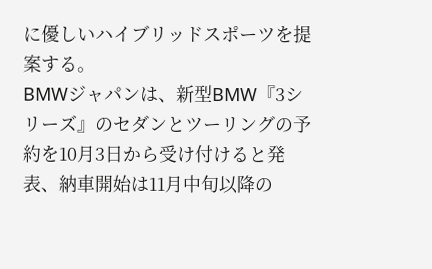に優しいハイブリッドスポーツを提案する。
BMWジャパンは、新型BMW『3シリーズ』のセダンとツーリングの予約を10月3日から受け付けると発表、納車開始は11月中旬以降の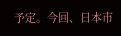予定。今回、日本市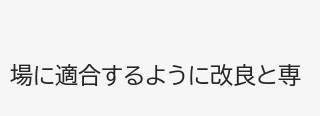場に適合するように改良と専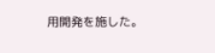用開発を施した。